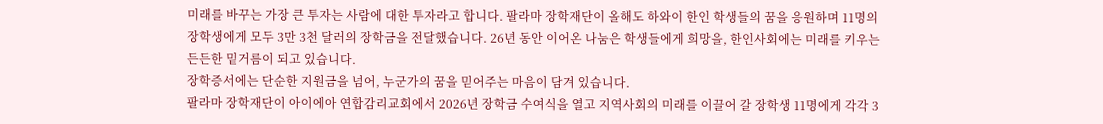미래를 바꾸는 가장 큰 투자는 사람에 대한 투자라고 합니다. 팔라마 장학재단이 올해도 하와이 한인 학생들의 꿈을 응원하며 11명의 장학생에게 모두 3만 3천 달러의 장학금을 전달했습니다. 26년 동안 이어온 나눔은 학생들에게 희망을, 한인사회에는 미래를 키우는 든든한 밑거름이 되고 있습니다.
장학증서에는 단순한 지원금을 넘어, 누군가의 꿈을 믿어주는 마음이 담겨 있습니다.
팔라마 장학재단이 아이에아 연합감리교회에서 2026년 장학금 수여식을 열고 지역사회의 미래를 이끌어 갈 장학생 11명에게 각각 3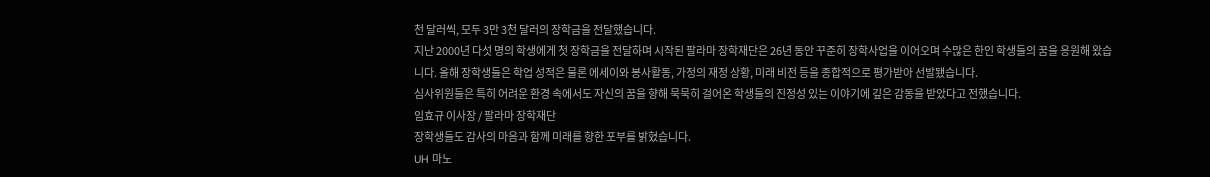천 달러씩, 모두 3만 3천 달러의 장학금을 전달했습니다.
지난 2000년 다섯 명의 학생에게 첫 장학금을 전달하며 시작된 팔라마 장학재단은 26년 동안 꾸준히 장학사업을 이어오며 수많은 한인 학생들의 꿈을 응원해 왔습니다. 올해 장학생들은 학업 성적은 물론 에세이와 봉사활동, 가정의 재정 상황, 미래 비전 등을 종합적으로 평가받아 선발됐습니다.
심사위원들은 특히 어려운 환경 속에서도 자신의 꿈을 향해 묵묵히 걸어온 학생들의 진정성 있는 이야기에 깊은 감동을 받았다고 전했습니다.
임효규 이사장 / 팔라마 장학재단
장학생들도 감사의 마음과 함께 미래를 향한 포부를 밝혔습니다.
UH 마노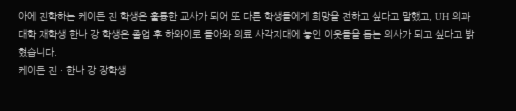아에 진학하는 케이든 진 학생은 훌륭한 교사가 되어 또 다른 학생들에게 희망을 전하고 싶다고 말했고, UH 의과대학 재학생 한나 강 학생은 졸업 후 하와이로 돌아와 의료 사각지대에 놓인 이웃들을 돕는 의사가 되고 싶다고 밝혔습니다.
케이든 진 · 한나 강 장학생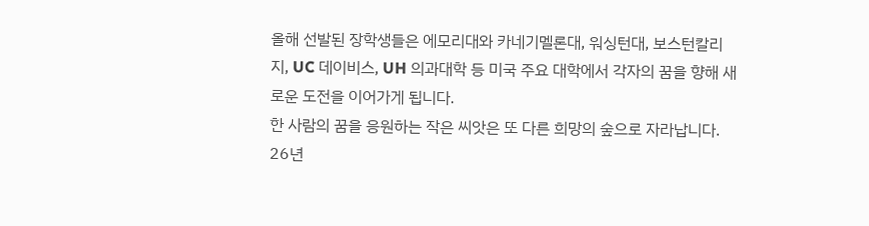올해 선발된 장학생들은 에모리대와 카네기멜론대, 워싱턴대, 보스턴칼리지, UC 데이비스, UH 의과대학 등 미국 주요 대학에서 각자의 꿈을 향해 새로운 도전을 이어가게 됩니다.
한 사람의 꿈을 응원하는 작은 씨앗은 또 다른 희망의 숲으로 자라납니다.
26년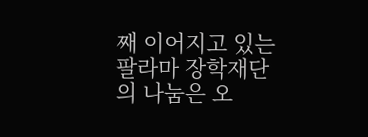째 이어지고 있는 팔라마 장학재단의 나눔은 오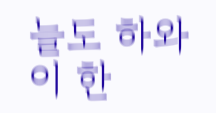늘도 하와이 한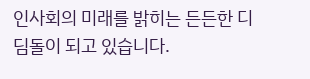인사회의 미래를 밝히는 든든한 디딤돌이 되고 있습니다.